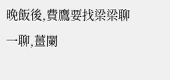晚飯後,費鷹要找梁梁聊一聊,薑闌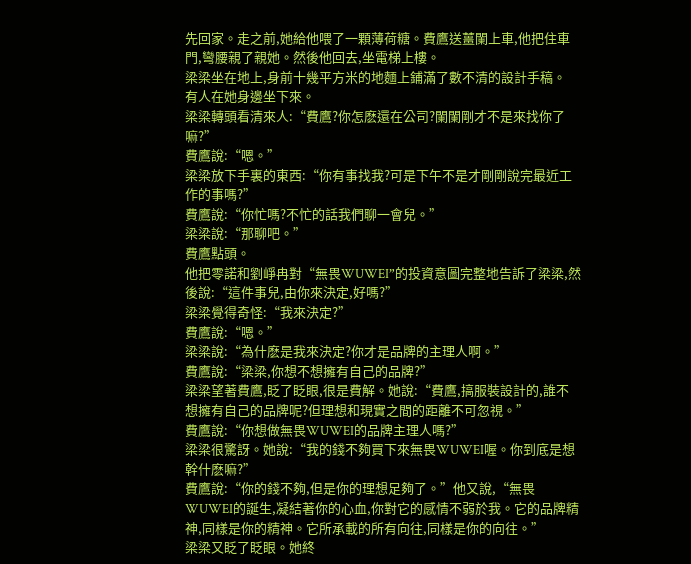先回家。走之前,她給他喂了一顆薄荷糖。費鷹送薑闌上車,他把住車門,彎腰親了親她。然後他回去,坐電梯上樓。
梁梁坐在地上,身前十幾平方米的地麵上鋪滿了數不清的設計手稿。
有人在她身邊坐下來。
梁梁轉頭看清來人:“費鷹?你怎麽還在公司?闌闌剛才不是來找你了嘛?”
費鷹說:“嗯。”
梁梁放下手裏的東西:“你有事找我?可是下午不是才剛剛說完最近工作的事嗎?”
費鷹說:“你忙嗎?不忙的話我們聊一會兒。”
梁梁說:“那聊吧。”
費鷹點頭。
他把零諾和劉崢冉對“無畏WUWEI”的投資意圖完整地告訴了梁梁,然後說:“這件事兒,由你來決定,好嗎?”
梁梁覺得奇怪:“我來決定?”
費鷹說:“嗯。”
梁梁說:“為什麽是我來決定?你才是品牌的主理人啊。”
費鷹說:“梁梁,你想不想擁有自己的品牌?”
梁梁望著費鷹,眨了眨眼,很是費解。她說:“費鷹,搞服裝設計的,誰不想擁有自己的品牌呢?但理想和現實之間的距離不可忽視。”
費鷹說:“你想做無畏WUWEI的品牌主理人嗎?”
梁梁很驚訝。她說:“我的錢不夠買下來無畏WUWEI喔。你到底是想幹什麽嘛?”
費鷹說:“你的錢不夠,但是你的理想足夠了。”他又說,“無畏WUWEI的誕生,凝結著你的心血,你對它的感情不弱於我。它的品牌精神,同樣是你的精神。它所承載的所有向往,同樣是你的向往。”
梁梁又眨了眨眼。她終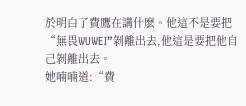於明白了費鷹在講什麽。他這不是要把“無畏WUWEI”剝離出去,他這是要把他自己剝離出去。
她喃喃道:“費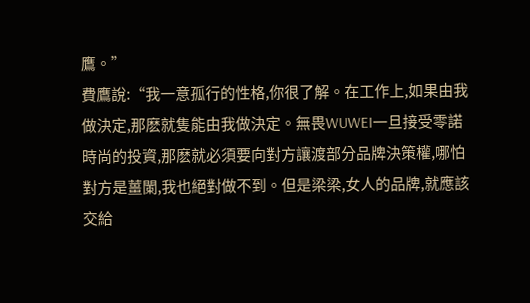鷹。”
費鷹說:“我一意孤行的性格,你很了解。在工作上,如果由我做決定,那麽就隻能由我做決定。無畏WUWEI一旦接受零諾時尚的投資,那麽就必須要向對方讓渡部分品牌決策權,哪怕對方是薑闌,我也絕對做不到。但是梁梁,女人的品牌,就應該交給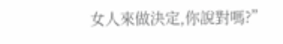女人來做決定,你說對嗎?”